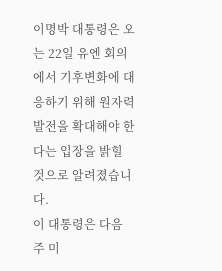이명박 대통령은 오는 22일 유엔 회의에서 기후변화에 대응하기 위해 원자력 발전을 확대해야 한다는 입장을 밝힐 것으로 알려졌습니다.
이 대통령은 다음 주 미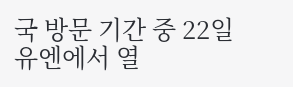국 방문 기간 중 22일 유엔에서 열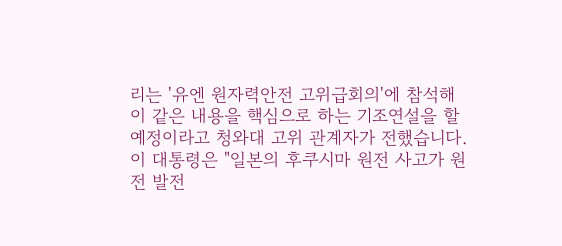리는 '유엔 원자력안전 고위급회의'에 참석해 이 같은 내용을 핵심으로 하는 기조연설을 할 예정이라고 청와대 고위 관계자가 전했습니다.
이 대통령은 "일본의 후쿠시마 원전 사고가 원전 발전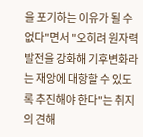을 포기하는 이유가 될 수 없다"면서 "오히려 원자력 발전을 강화해 기후변화라는 재앙에 대항할 수 있도록 추진해야 한다"는 취지의 견해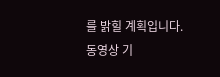를 밝힐 계획입니다.
동영상 기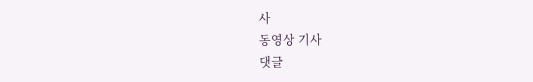사
동영상 기사
댓글